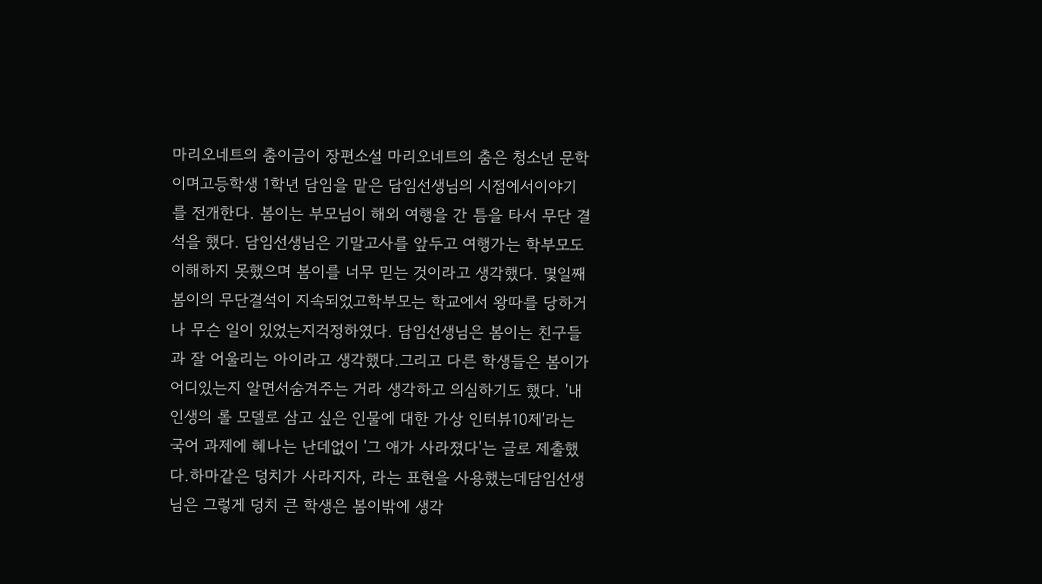마리오네트의 춤이금이 장편소설 마리오네트의 춤은 청소년 문학이며고등학생 1학년 담임을 맡은 담임선생님의 시점에서이야기를 전개한다. 봄이는 부모님이 해외 여행을 간 틈을 타서 무단 결석을 했다. 담임선생님은 기말고사를 앞두고 여행가는 학부모도 이해하지 못했으며 봄이를 너무 믿는 것이라고 생각했다. 몇일째 봄이의 무단결석이 지속되었고학부모는 학교에서 왕따를 당하거나 무슨 일이 있었는지걱정하였다. 담임선생님은 봄이는 친구들과 잘 어울리는 아이라고 생각했다.그리고 다른 학생들은 봄이가 어디있는지 알면서숨겨주는 거라 생각하고 의심하기도 했다. '내 인생의 롤 모델로 삼고 싶은 인물에 대한 가상 인터뷰10제'라는 국어 과제에 혜나는 난데없이 '그 애가 사라졌다'는 글로 제출했다.하마같은 덩치가 사라지자, 라는 표현을 사용했는데담임선생님은 그렇게 덩치 큰 학생은 봄이밖에 생각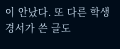이 안났다. 또 다른 학생 경서가 쓴 글도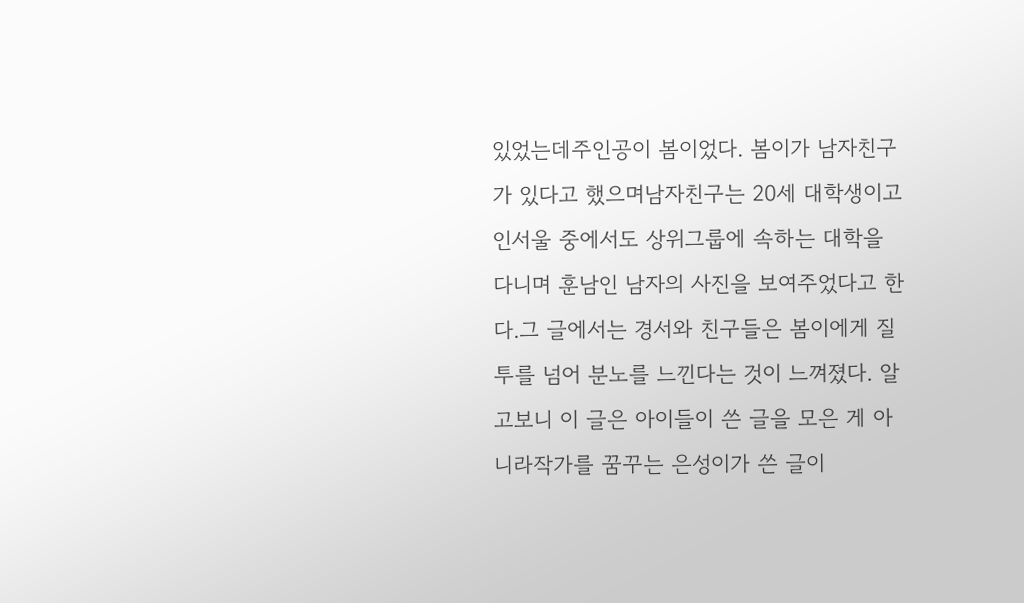있었는데주인공이 봄이었다. 봄이가 남자친구가 있다고 했으며남자친구는 20세 대학생이고 인서울 중에서도 상위그룹에 속하는 대학을 다니며 훈남인 남자의 사진을 보여주었다고 한다.그 글에서는 경서와 친구들은 봄이에게 질투를 넘어 분노를 느낀다는 것이 느껴졌다. 알고보니 이 글은 아이들이 쓴 글을 모은 게 아니라작가를 꿈꾸는 은성이가 쓴 글이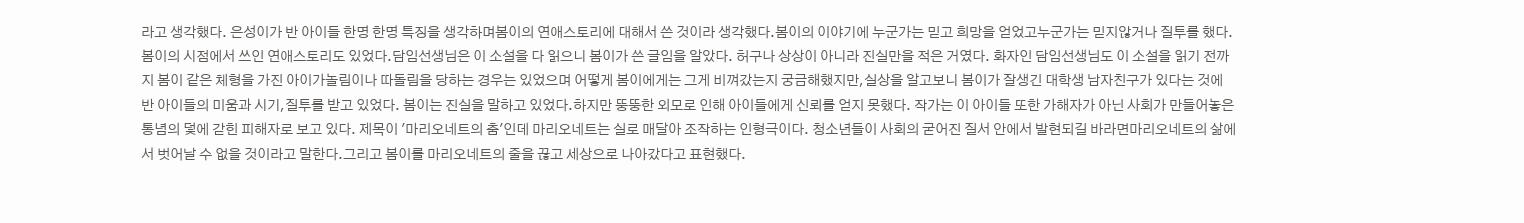라고 생각했다. 은성이가 반 아이들 한명 한명 특징을 생각하며봄이의 연애스토리에 대해서 쓴 것이라 생각했다.봄이의 이야기에 누군가는 믿고 희망을 얻었고누군가는 믿지않거나 질투를 했다. 봄이의 시점에서 쓰인 연애스토리도 있었다.담임선생님은 이 소설을 다 읽으니 봄이가 쓴 글임을 알았다. 허구나 상상이 아니라 진실만을 적은 거였다. 화자인 담임선생님도 이 소설을 읽기 전까지 봄이 같은 체형을 가진 아이가놀림이나 따돌림을 당하는 경우는 있었으며 어떻게 봄이에게는 그게 비껴갔는지 궁금해했지만,실상을 알고보니 봄이가 잘생긴 대학생 남자친구가 있다는 것에 반 아이들의 미움과 시기,질투를 받고 있었다. 봄이는 진실을 말하고 있었다.하지만 뚱뚱한 외모로 인해 아이들에게 신뢰를 얻지 못했다. 작가는 이 아이들 또한 가해자가 아닌 사회가 만들어놓은 통념의 덫에 갇힌 피해자로 보고 있다. 제목이 '마리오네트의 춤'인데 마리오네트는 실로 매달아 조작하는 인형극이다. 청소년들이 사회의 굳어진 질서 안에서 발현되길 바라면마리오네트의 삶에서 벗어날 수 없을 것이라고 말한다.그리고 봄이를 마리오네트의 줄을 끊고 세상으로 나아갔다고 표현했다.